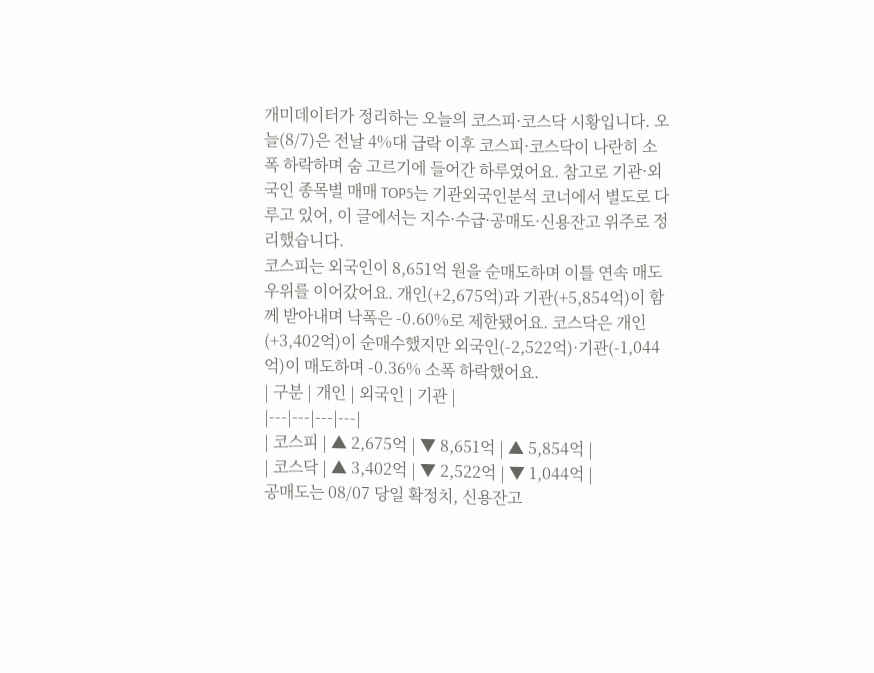개미데이터가 정리하는 오늘의 코스피·코스닥 시황입니다. 오늘(8/7)은 전날 4%대 급락 이후 코스피·코스닥이 나란히 소폭 하락하며 숨 고르기에 들어간 하루였어요. 참고로 기관·외국인 종목별 매매 TOP5는 기관외국인분석 코너에서 별도로 다루고 있어, 이 글에서는 지수·수급·공매도·신용잔고 위주로 정리했습니다.
코스피는 외국인이 8,651억 원을 순매도하며 이틀 연속 매도 우위를 이어갔어요. 개인(+2,675억)과 기관(+5,854억)이 함께 받아내며 낙폭은 -0.60%로 제한됐어요. 코스닥은 개인(+3,402억)이 순매수했지만 외국인(-2,522억)·기관(-1,044억)이 매도하며 -0.36% 소폭 하락했어요.
| 구분 | 개인 | 외국인 | 기관 |
|---|---|---|---|
| 코스피 | ▲ 2,675억 | ▼ 8,651억 | ▲ 5,854억 |
| 코스닥 | ▲ 3,402억 | ▼ 2,522억 | ▼ 1,044억 |
공매도는 08/07 당일 확정치, 신용잔고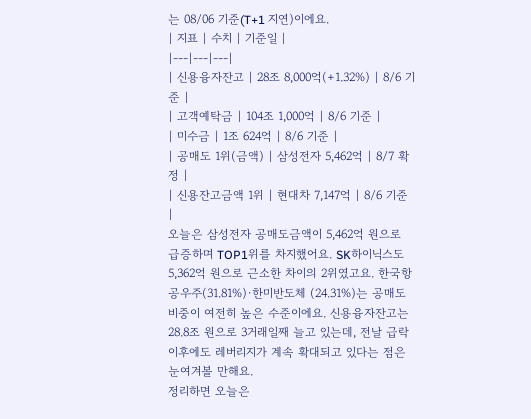는 08/06 기준(T+1 지연)이에요.
| 지표 | 수치 | 기준일 |
|---|---|---|
| 신용융자잔고 | 28조 8,000억(+1.32%) | 8/6 기준 |
| 고객예탁금 | 104조 1,000억 | 8/6 기준 |
| 미수금 | 1조 624억 | 8/6 기준 |
| 공매도 1위(금액) | 삼성전자 5,462억 | 8/7 확정 |
| 신용잔고금액 1위 | 현대차 7,147억 | 8/6 기준 |
오늘은 삼성전자 공매도금액이 5,462억 원으로 급증하며 TOP1위를 차지했어요. SK하이닉스도 5,362억 원으로 근소한 차이의 2위였고요. 한국항공우주(31.81%)·한미반도체 (24.31%)는 공매도 비중이 여전히 높은 수준이에요. 신용융자잔고는 28.8조 원으로 3거래일째 늘고 있는데, 전날 급락 이후에도 레버리지가 계속 확대되고 있다는 점은 눈여겨볼 만해요.
정리하면 오늘은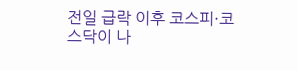전일 급락 이후 코스피·코스닥이 나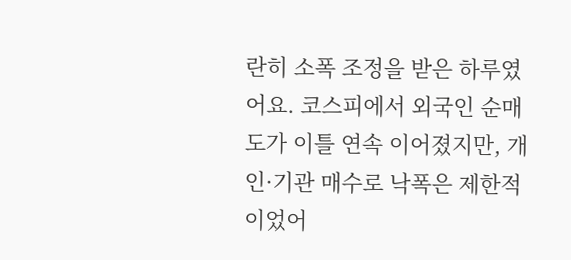란히 소폭 조정을 받은 하루였어요. 코스피에서 외국인 순매도가 이틀 연속 이어졌지만, 개인·기관 매수로 낙폭은 제한적이었어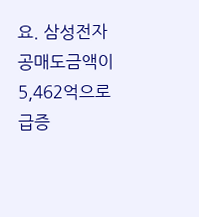요. 삼성전자 공매도금액이 5,462억으로 급증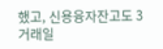했고, 신용융자잔고도 3거래일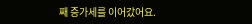째 증가세를 이어갔어요.